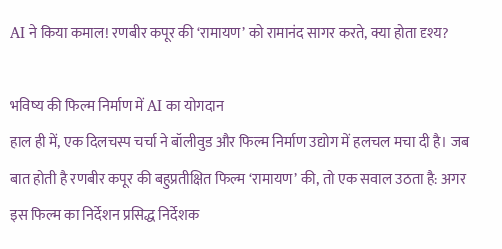AI ने किया कमाल! रणबीर कपूर की ‘रामायण’ को रामानंद सागर करते, क्या होता दृश्य?

भविष्य की फिल्म निर्माण में AI का योगदान
हाल ही में, एक दिलचस्प चर्चा ने बॉलीवुड और फिल्म निर्माण उद्योग में हलचल मचा दी है। जब बात होती है रणबीर कपूर की बहुप्रतीक्षित फिल्म ‘रामायण’ की, तो एक सवाल उठता है: अगर इस फिल्म का निर्देशन प्रसिद्ध निर्देशक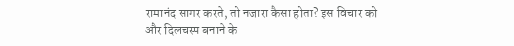रामानंद सागर करते, तो नजारा कैसा होता? इस विचार को और दिलचस्प बनाने के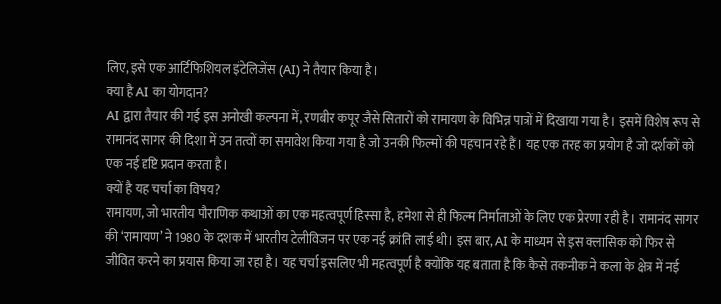लिए, इसे एक आर्टिफिशियल इंटेलिजेंस (AI) ने तैयार किया है।
क्या है AI का योगदान?
AI द्वारा तैयार की गई इस अनोखी कल्पना में, रणबीर कपूर जैसे सितारों को रामायण के विभिन्न पात्रों में दिखाया गया है। इसमें विशेष रूप से रामानंद सागर की दिशा में उन तत्वों का समावेश किया गया है जो उनकी फिल्मों की पहचान रहे हैं। यह एक तरह का प्रयोग है जो दर्शकों को एक नई दृष्टि प्रदान करता है।
क्यों है यह चर्चा का विषय?
रामायण, जो भारतीय पौराणिक कथाओं का एक महत्वपूर्ण हिस्सा है, हमेशा से ही फिल्म निर्माताओं के लिए एक प्रेरणा रही है। रामानंद सागर की ‘रामायण’ ने 1980 के दशक में भारतीय टेलीविजन पर एक नई क्रांति लाई थी। इस बार, AI के माध्यम से इस क्लासिक को फिर से जीवित करने का प्रयास किया जा रहा है। यह चर्चा इसलिए भी महत्वपूर्ण है क्योंकि यह बताता है कि कैसे तकनीक ने कला के क्षेत्र में नई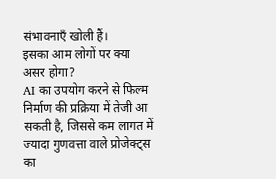संभावनाएँ खोली हैं।
इसका आम लोगों पर क्या असर होगा?
AI का उपयोग करने से फिल्म निर्माण की प्रक्रिया में तेजी आ सकती है, जिससे कम लागत में ज्यादा गुणवत्ता वाले प्रोजेक्ट्स का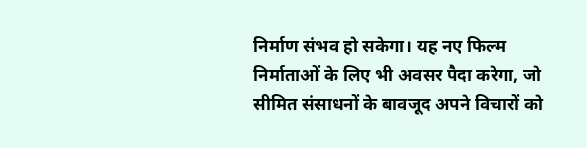निर्माण संभव हो सकेगा। यह नए फिल्म निर्माताओं के लिए भी अवसर पैदा करेगा, जो सीमित संसाधनों के बावजूद अपने विचारों को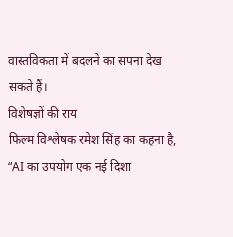वास्तविकता में बदलने का सपना देख सकते हैं।
विशेषज्ञों की राय
फिल्म विश्लेषक रमेश सिंह का कहना है, “AI का उपयोग एक नई दिशा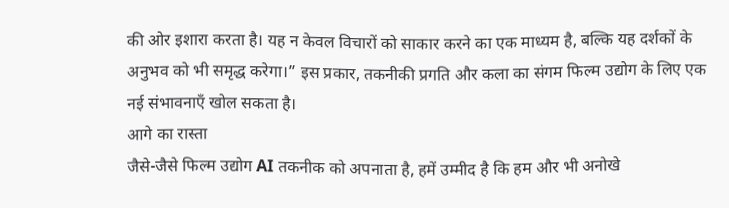की ओर इशारा करता है। यह न केवल विचारों को साकार करने का एक माध्यम है, बल्कि यह दर्शकों के अनुभव को भी समृद्ध करेगा।” इस प्रकार, तकनीकी प्रगति और कला का संगम फिल्म उद्योग के लिए एक नई संभावनाएँ खोल सकता है।
आगे का रास्ता
जैसे-जैसे फिल्म उद्योग AI तकनीक को अपनाता है, हमें उम्मीद है कि हम और भी अनोखे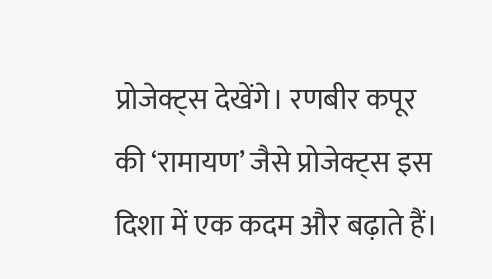प्रोजेक्ट्स देखेंगे। रणबीर कपूर की ‘रामायण’ जैसे प्रोजेक्ट्स इस दिशा में एक कदम और बढ़ाते हैं।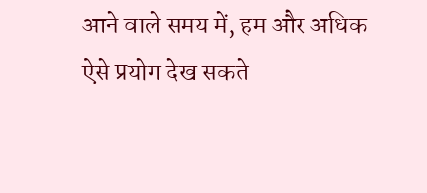आने वाले समय में, हम और अधिक ऐसे प्रयोग देख सकते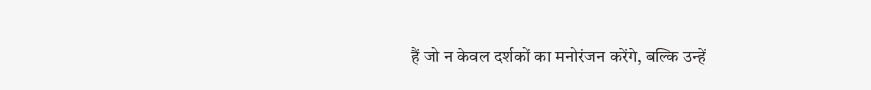हैं जो न केवल दर्शकों का मनोरंजन करेंगे, बल्कि उन्हें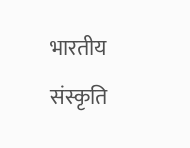भारतीय संस्कृति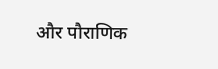और पौराणिक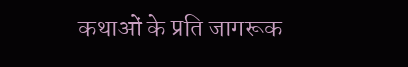कथाओं के प्रति जागरूक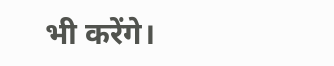भी करेंगे।